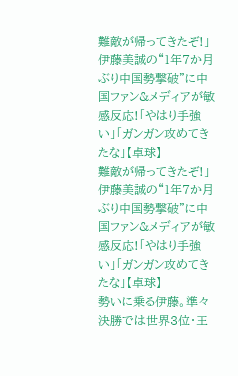難敵が帰ってきたぞ!」伊藤美誠の“1年7か月ぶり中国勢撃破”に中国ファン&メディアが敏感反応!「やはり手強い」「ガンガン攻めてきたな」【卓球】
難敵が帰ってきたぞ!」伊藤美誠の“1年7か月ぶり中国勢撃破”に中国ファン&メディアが敏感反応!「やはり手強い」「ガンガン攻めてきたな」【卓球】
勢いに乗る伊藤。準々決勝では世界3位・王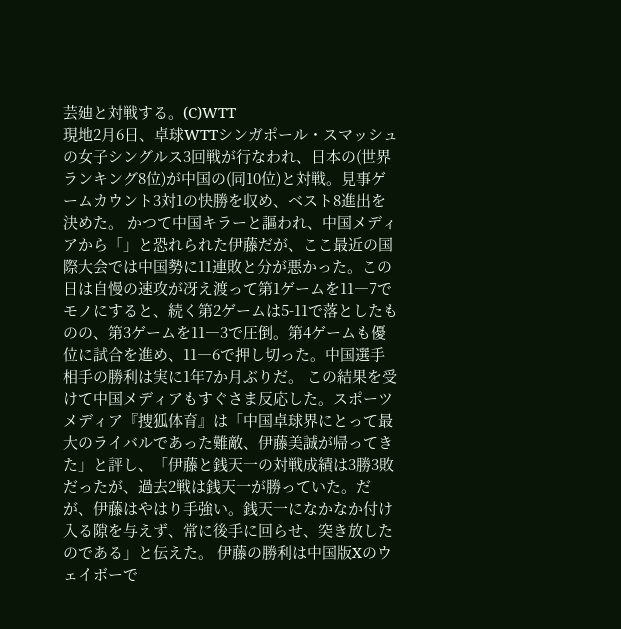芸廸と対戦する。(C)WTT
現地2月6日、卓球WTTシンガポール・スマッシュの女子シングルス3回戦が行なわれ、日本の(世界ランキング8位)が中国の(同10位)と対戦。見事ゲームカウント3対1の快勝を収め、ベスト8進出を決めた。 かつて中国キラーと謳われ、中国メディアから「」と恐れられた伊藤だが、ここ最近の国際大会では中国勢に11連敗と分が悪かった。この日は自慢の速攻が冴え渡って第1ゲームを11―7でモノにすると、続く第2ゲームは5-11で落としたものの、第3ゲームを11―3で圧倒。第4ゲームも優位に試合を進め、11―6で押し切った。中国選手相手の勝利は実に1年7か月ぶりだ。 この結果を受けて中国メディアもすぐさま反応した。スポーツメディア『捜狐体育』は「中国卓球界にとって最大のライバルであった難敵、伊藤美誠が帰ってきた」と評し、「伊藤と銭天一の対戦成績は3勝3敗だったが、過去2戦は銭天一が勝っていた。だが、伊藤はやはり手強い。銭天一になかなか付け入る隙を与えず、常に後手に回らせ、突き放したのである」と伝えた。 伊藤の勝利は中国版Xのウェイボーで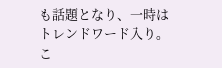も話題となり、一時はトレンドワード入り。こ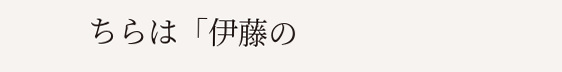ちらは「伊藤の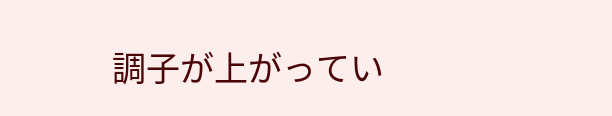調子が上がってい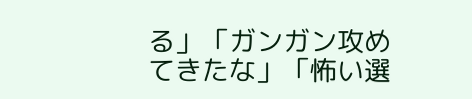る」「ガンガン攻めてきたな」「怖い選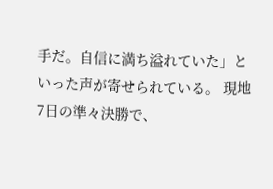手だ。自信に満ち溢れていた」といった声が寄せられている。 現地7日の準々決勝で、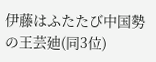伊藤はふたたび中国勢の王芸廸(同3位)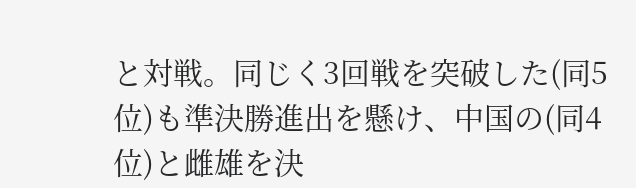と対戦。同じく3回戦を突破した(同5位)も準決勝進出を懸け、中国の(同4位)と雌雄を決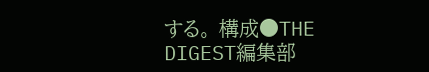する。 構成●THE DIGEST編集部